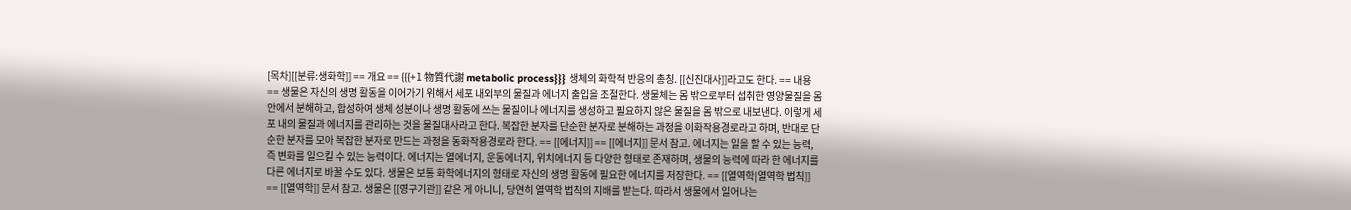[목차][[분류:생화학]] == 개요 == {{{+1 物質代謝 metabolic process}}} 생체의 화학적 반응의 총칭. [[신진대사]]라고도 한다. == 내용 == 생물은 자신의 생명 활동을 이어가기 위해서 세포 내외부의 물질과 에너지 출입을 조절한다. 생물체는 몸 밖으로부터 섭취한 영양물질을 몸 안에서 분해하고, 합성하여 생체 성분이나 생명 활동에 쓰는 물질이나 에너지를 생성하고 필요하지 않은 물질을 몸 밖으로 내보낸다. 이렇게 세포 내의 물질과 에너지를 관리하는 것을 물질대사라고 한다. 복잡한 분자를 단순한 분자로 분해하는 과정을 이화작용경로라고 하며, 반대로 단순한 분자를 모아 복잡한 분자로 만드는 과정을 동화작용경로라 한다. == [[에너지]] == [[에너지]] 문서 참고. 에너지는 일을 할 수 있는 능력, 즉 변화를 일으킬 수 있는 능력이다. 에너지는 열에너지, 운동에너지, 위치에너지 등 다양한 형태로 존재하며, 생물의 능력에 따라 한 에너지를 다른 에너지로 바꿀 수도 있다. 생물은 보통 화학에너지의 형태로 자신의 생명 활동에 필요한 에너지를 저장한다. == [[열역학|열역학 법칙]] == [[열역학]] 문서 참고. 생물은 [[영구기관]] 같은 게 아니니, 당연히 열역학 법칙의 지배를 받는다. 따라서 생물에서 일어나는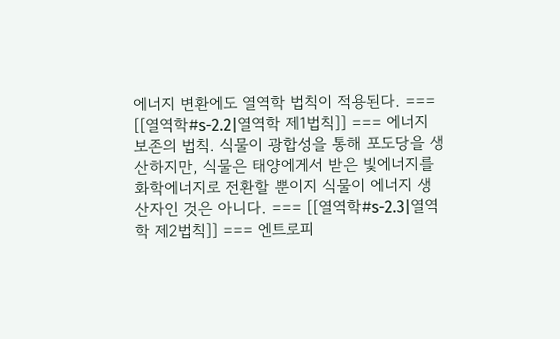에너지 변환에도 열역학 법칙이 적용된다. === [[열역학#s-2.2|열역학 제1법칙]] === 에너지 보존의 법칙. 식물이 광합성을 통해 포도당을 생산하지만, 식물은 태양에게서 받은 빛에너지를 화학에너지로 전환할 뿐이지 식물이 에너지 생산자인 것은 아니다. === [[열역학#s-2.3|열역학 제2법칙]] === 엔트로피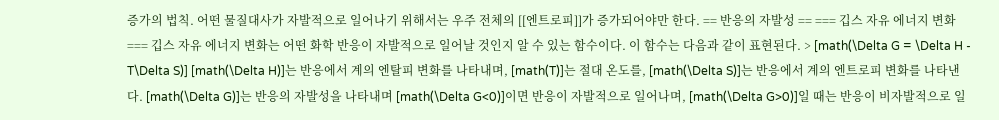증가의 법칙. 어떤 물질대사가 자발적으로 일어나기 위해서는 우주 전체의 [[엔트로피]]가 증가되어야만 한다. == 반응의 자발성 == === 깁스 자유 에너지 변화 === 깁스 자유 에너지 변화는 어떤 화학 반응이 자발적으로 일어날 것인지 알 수 있는 함수이다. 이 함수는 다음과 같이 표현된다. > [math(\Delta G = \Delta H - T\Delta S)] [math(\Delta H)]는 반응에서 계의 엔탈피 변화를 나타내며, [math(T)]는 절대 온도를, [math(\Delta S)]는 반응에서 계의 엔트로피 변화를 나타낸다. [math(\Delta G)]는 반응의 자발성을 나타내며 [math(\Delta G<0)]이면 반응이 자발적으로 일어나며, [math(\Delta G>0)]일 때는 반응이 비자발적으로 일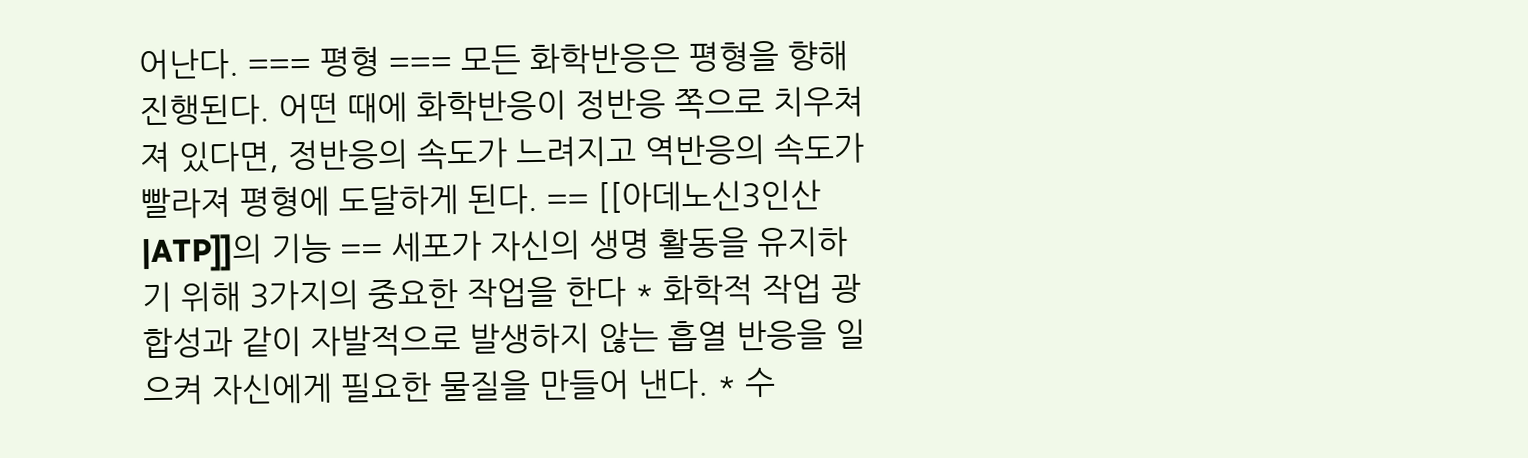어난다. === 평형 === 모든 화학반응은 평형을 향해 진행된다. 어떤 때에 화학반응이 정반응 쪽으로 치우쳐져 있다면, 정반응의 속도가 느려지고 역반응의 속도가 빨라져 평형에 도달하게 된다. == [[아데노신3인산|ATP]]의 기능 == 세포가 자신의 생명 활동을 유지하기 위해 3가지의 중요한 작업을 한다 * 화학적 작업 광합성과 같이 자발적으로 발생하지 않는 흡열 반응을 일으켜 자신에게 필요한 물질을 만들어 낸다. * 수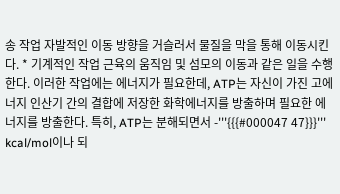송 작업 자발적인 이동 방향을 거슬러서 물질을 막을 통해 이동시킨다. * 기계적인 작업 근육의 움직임 및 섬모의 이동과 같은 일을 수행한다. 이러한 작업에는 에너지가 필요한데, ATP는 자신이 가진 고에너지 인산기 간의 결합에 저장한 화학에너지를 방출하며 필요한 에너지를 방출한다. 특히, ATP는 분해되면서 -'''{{{#000047 47}}}''' kcal/mol이나 되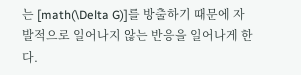는 [math(\Delta G)]를 방출하기 때문에 자발적으로 일어나지 않는 반응을 일어나게 한다.